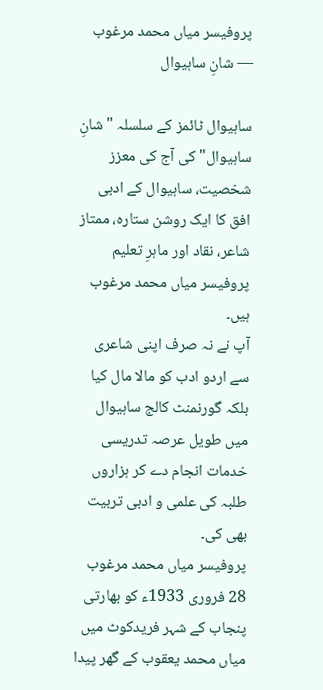پروفیسر میاں محمد مرغوب — شانِ ساہیوال

ساہیوال ٹائمز کے سلسلہ "شانِ ساہیوال" کی آج کی معزز شخصیت، ساہیوال کے ادبی افق کا ایک روشن ستارہ، ممتاز شاعر، نقاد اور ماہرِ تعلیم پروفیسر میاں محمد مرغوب ہیں۔
آپ نے نہ صرف اپنی شاعری سے اردو ادب کو مالا مال کیا بلکہ گورنمنٹ کالج ساہیوال میں طویل عرصہ تدریسی خدمات انجام دے کر ہزاروں طلبہ کی علمی و ادبی تربیت بھی کی۔
پروفیسر میاں محمد مرغوب 28 فروری 1933ء کو بھارتی پنجاب کے شہر فریدکوٹ میں میاں محمد یعقوب کے گھر پیدا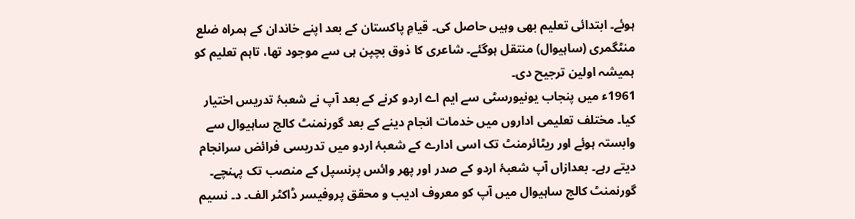ہوئے۔ ابتدائی تعلیم بھی وہیں حاصل کی۔ قیامِ پاکستان کے بعد اپنے خاندان کے ہمراہ ضلع منٹگمری (ساہیوال) منتقل ہوگئے۔ شاعری کا ذوق بچپن ہی سے موجود تھا، تاہم تعلیم کو ہمیشہ اولین ترجیح دی۔
1961ء میں پنجاب یونیورسٹی سے ایم اے اردو کرنے کے بعد آپ نے شعبۂ تدریس اختیار کیا۔ مختلف تعلیمی اداروں میں خدمات انجام دینے کے بعد گورنمنٹ کالج ساہیوال سے وابستہ ہوئے اور ریٹائرمنٹ تک اسی ادارے کے شعبۂ اردو میں تدریسی فرائض سرانجام دیتے رہے۔ بعدازاں آپ شعبۂ اردو کے صدر اور پھر وائس پرنسپل کے منصب تک پہنچے۔
گورنمنٹ کالج ساہیوال میں آپ کو معروف ادیب و محقق پروفیسر ڈاکٹر الف۔ د۔ نسیم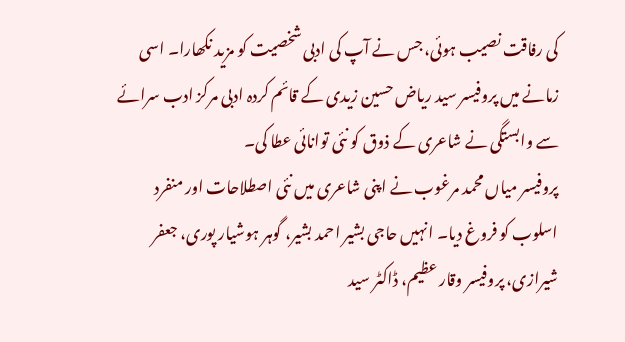کی رفاقت نصیب ہوئی، جس نے آپ کی ادبی شخصیت کو مزید نکھارا۔ اسی زمانے میں پروفیسر سید ریاض حسین زیدی کے قائم کردہ ادبی مرکز ادب سرائے سے وابستگی نے شاعری کے ذوق کو نئی توانائی عطا کی۔
پروفیسر میاں محمد مرغوب نے اپنی شاعری میں نئی اصطلاحات اور منفرد اسلوب کو فروغ دیا۔ انہیں حاجی بشیر احمد بشیر، گوہر ہوشیار پوری، جعفر شیرازی، پروفیسر وقار عظیم، ڈاکٹر سید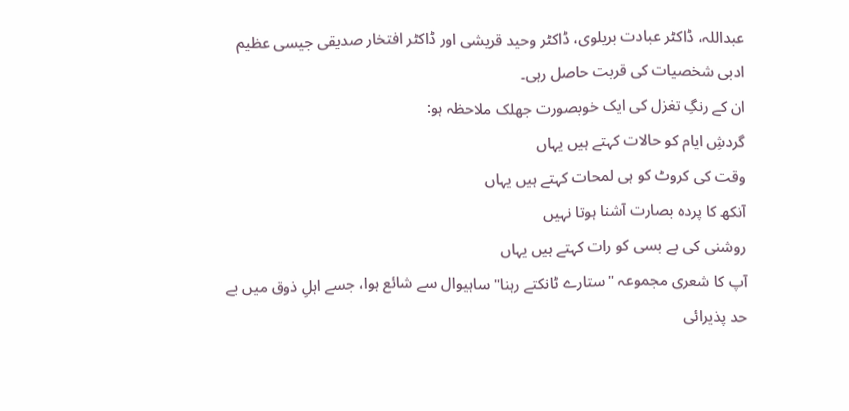عبداللہ، ڈاکٹر عبادت بریلوی، ڈاکٹر وحید قریشی اور ڈاکٹر افتخار صدیقی جیسی عظیم ادبی شخصیات کی قربت حاصل رہی۔
ان کے رنگِ تغزل کی ایک خوبصورت جھلک ملاحظہ ہو:
گردشِ ایام کو حالات کہتے ہیں یہاں
وقت کی کروٹ کو ہی لمحات کہتے ہیں یہاں
آنکھ کا پردہ بصارت آشنا ہوتا نہیں
روشنی کی بے بسی کو رات کہتے ہیں یہاں
آپ کا شعری مجموعہ "ستارے ٹانکتے رہنا" ساہیوال سے شائع ہوا، جسے اہلِ ذوق میں بے حد پذیرائی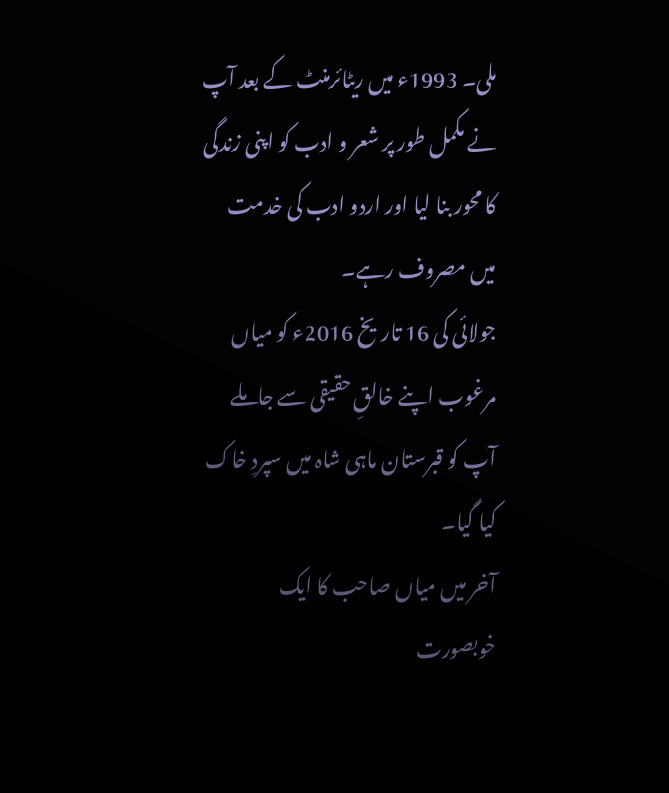ملی۔ 1993ء میں ریٹائرمنٹ کے بعد آپ نے مکمل طور پر شعر و ادب کو اپنی زندگی کا محور بنا لیا اور اردو ادب کی خدمت میں مصروف رہے۔
جولائی کی 16 تاریخ 2016ء کو میاں مرغوب اپنے خالقِ حقیقی سے جاملے آپ کو قبرستان ماہی شاہ میں سپردِ خاک کیا گیا۔
آخر میں میاں صاحب کا ایک خوبصورت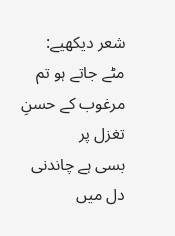شعر دیکھیے:
مٹے جاتے ہو تم مرغوب کے حسنِ تغزل پر
بسی ہے چاندنی دل میں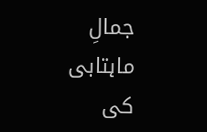جمالِ ماہتابی کی